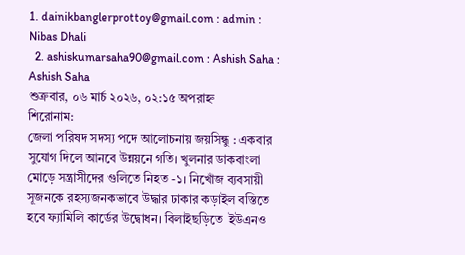1. dainikbanglerprottoy@gmail.com : admin : Nibas Dhali
  2. ashiskumarsaha90@gmail.com : Ashish Saha : Ashish Saha
শুক্রবার, ০৬ মার্চ ২০২৬, ০২:১৫ অপরাহ্ন
শিরোনাম:
জেলা পরিষদ সদস্য পদে আলোচনায় জয়সিন্ধু : একবার সুযোগ দিলে আনবে উন্নয়নে গতি। খুলনার ডাকবাংলা মোড়ে সন্ত্রাসীদের গুলিতে নিহত -১। নিখোঁজ ব্যবসায়ী সূজনকে রহস্যজনকভাবে উদ্ধার ঢাকার কড়াইল বস্তিতে হবে ফ্যামিলি কার্ডের উদ্বোধন। বিলাইছড়িতে  ইউএনও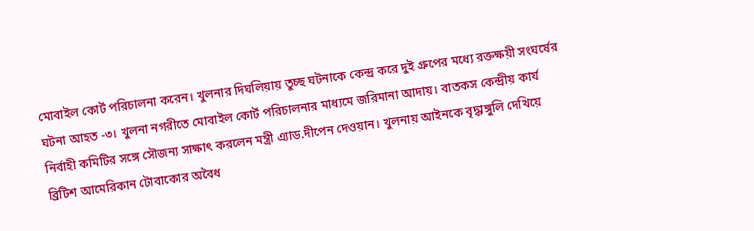মোবাইল কোর্ট পরিচালনা করেন। খুলনার দিঘলিয়ায় তুচ্ছ ঘটনাকে কেন্দ্র করে দুই গ্রুপের মধ্যে রক্তক্ষয়ী সংঘর্ষের ঘটনা আহত -৩। খুলনা নগরীতে মোবাইল কোর্ট পরিচালনার মাধ্যমে জরিমানা আদায়। বাতকস কেন্দ্রীয় কার্য নির্বাহী কমিটির সঙ্গে সৌজন্য সাক্ষাৎ করলেন মন্ত্রী এ্যাড.দীপেন দেওয়ান। খুলনায় আইনকে বৃদ্ধাঙ্গুলি দেখিয়ে ব্রিটিশ আমেরিকান টোবাকোর অবৈধ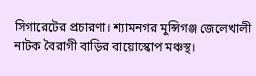সিগারেটের প্রচারণা। শ্যামনগর মুন্সিগঞ্জ জেলেখালী নাটক বৈরাগী বাড়ির বায়োস্কোপ মঞ্চস্থ।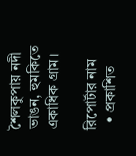শৈলকুপায় নদী ভাঙন, হুমকিতে একাধিক গ্রাম।

রিপোর্টার নাম
  • প্রকাশিত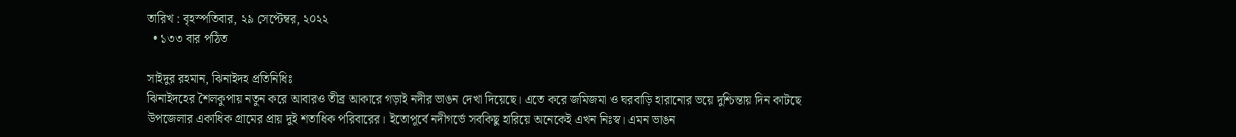তারিখ : বৃহস্পতিবার, ২৯ সেপ্টেম্বর, ২০২২
  • ১৩৩ বার পঠিত

সাইদুর রহমান, ঝিনাইদহ প্রতিনিধিঃ
ঝিনাইদহের শৈলকুপায় নতুন করে আবারও তীব্র আকারে গড়াই নদীর ভাঙন দেখা দিয়েছে। এতে করে জমিজমা ও ঘরবাড়ি হারানোর ভয়ে দুশ্চিন্তায় দিন কাটছে উপজেলার একাধিক গ্রামের প্রায় দুই শতাধিক পরিবারের। ইতোপূর্বে নদীগর্ভে সবকিছু হারিয়ে অনেকেই এখন নিঃস্ব। এমন ভাঙন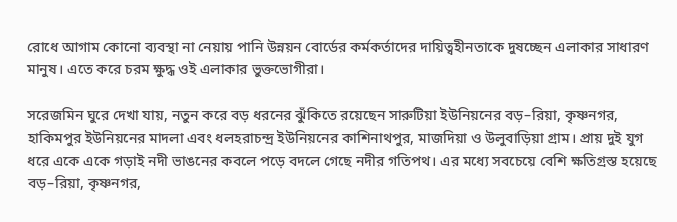রোধে আগাম কোনো ব্যবস্থা না নেয়ায় পানি উন্নয়ন বোর্ডের কর্মকর্তাদের দায়িত্বহীনতাকে দুষচ্ছেন এলাকার সাধারণ মানুষ। এতে করে চরম ক্ষুদ্ধ ওই এলাকার ভুক্তভোগীরা।

সরেজমিন ঘুরে দেখা যায়, নতুন করে বড় ধরনের ঝুঁকিতে রয়েছেন সারুটিয়া ইউনিয়নের বড়–রিয়া, কৃষ্ণনগর, হাকিমপুর ইউনিয়নের মাদলা এবং ধলহরাচন্দ্র ইউনিয়নের কাশিনাথপুর, মাজদিয়া ও উলুবাড়িয়া গ্রাম। প্রায় দুই যুগ ধরে একে একে গড়াই নদী ভাঙনের কবলে পড়ে বদলে গেছে নদীর গতিপথ। এর মধ্যে সবচেয়ে বেশি ক্ষতিগ্রস্ত হয়েছে বড়–রিয়া, কৃষ্ণনগর,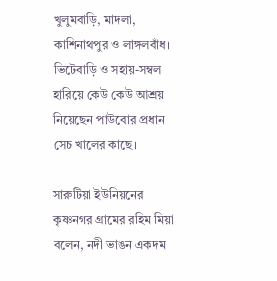খুলুমবাড়ি, মাদলা, কাশিনাথপুর ও লাঙ্গলবাঁধ। ভিটেবাড়ি ও সহায়-সম্বল হারিয়ে কেউ কেউ আশ্রয় নিয়েছেন পাউবোর প্রধান সেচ খালের কাছে।

সারুটিয়া ইউনিয়নের কৃষ্ণনগর গ্রামের রহিম মিয়া বলেন, নদী ভাঙন একদম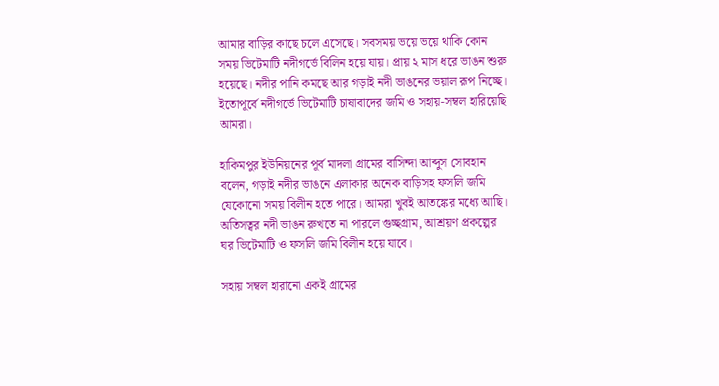আমার বাড়ির কাছে চলে এসেছে। সবসময় ভয়ে ভয়ে থাকি কোন সময় ভিটেমাটি নদীগর্ভে বিলিন হয়ে যায়। প্রায় ২ মাস ধরে ভাঙন শুরু হয়েছে। নদীর পানি কমছে আর গড়াই নদী ভাঙনের ভয়াল রূপ নিচ্ছে। ইতোপূর্বে নদীগর্ভে ভিটেমাটি চাষাবাদের জমি ও সহায়-সম্বল হারিয়েছি আমরা।

হাকিমপুর ইউনিয়নের পূর্ব মাদলা গ্রামের বাসিন্দা আব্দুস সোবহান বলেন, গড়াই নদীর ভাঙনে এলাকার অনেক বাড়িসহ ফসলি জমি যেকোনো সময় বিলীন হতে পারে। আমরা খুবই আতঙ্কের মধ্যে আছি। অতিসত্বর নদী ভাঙন রুখতে না পারলে গুচ্ছগ্রাম, আশ্রয়ণ প্রকল্পের ঘর ভিটেমাটি ও ফসলি জমি বিলীন হয়ে যাবে।

সহায় সম্বল হারানো একই গ্রামের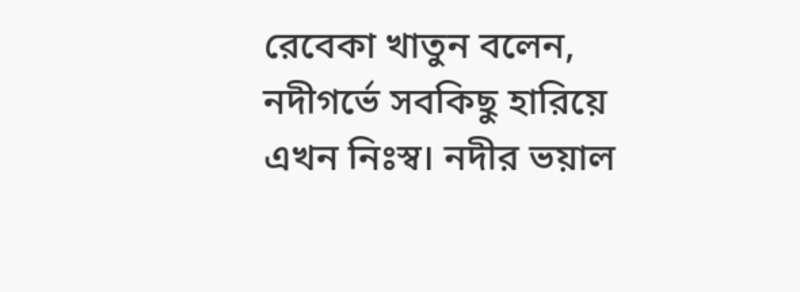রেবেকা খাতুন বলেন, নদীগর্ভে সবকিছু হারিয়ে এখন নিঃস্ব। নদীর ভয়াল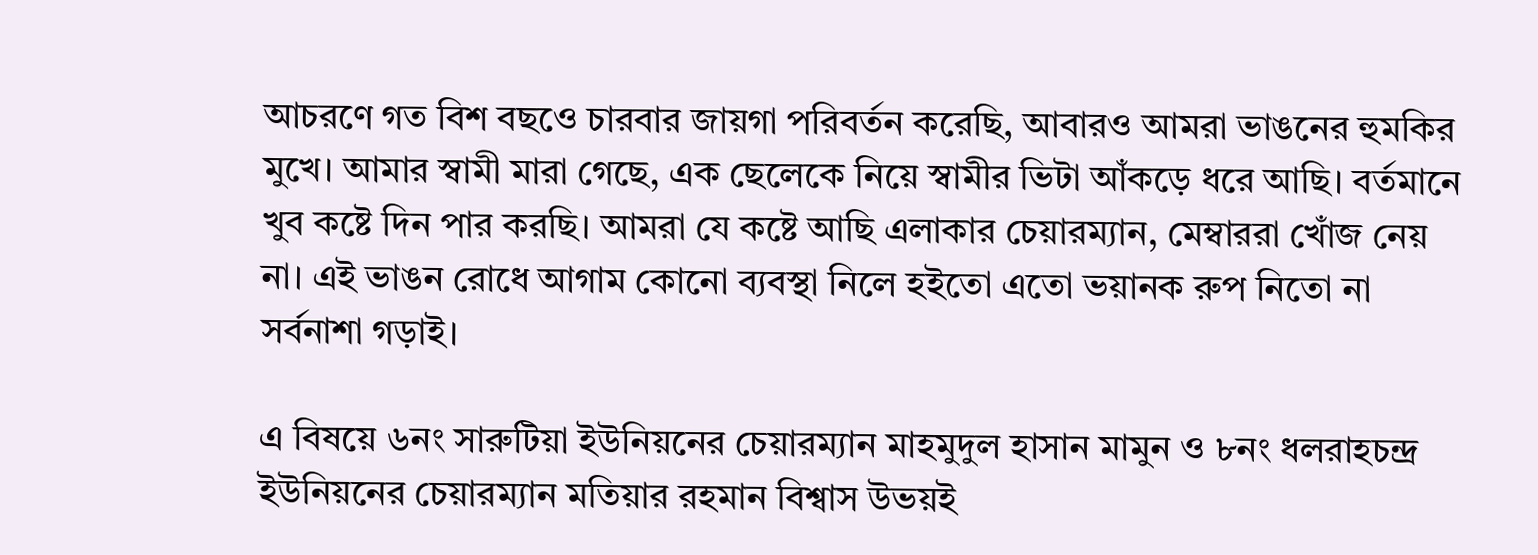আচরণে গত বিশ বছওে চারবার জায়গা পরিবর্তন করেছি, আবারও আমরা ভাঙনের হুমকির মুখে। আমার স্বামী মারা গেছে, এক ছেলেকে নিয়ে স্বামীর ভিটা আঁকড়ে ধরে আছি। বর্তমানে খুব কষ্টে দিন পার করছি। আমরা যে কষ্টে আছি এলাকার চেয়ারম্যান, মেম্বাররা খোঁজ নেয় না। এই ভাঙন রোধে আগাম কোনো ব্যবস্থা নিলে হইতো এতো ভয়ানক রুপ নিতো না সর্বনাশা গড়াই।

এ বিষয়ে ৬নং সারুটিয়া ইউনিয়নের চেয়ারম্যান মাহমুদুল হাসান মামুন ও ৮নং ধলরাহচন্দ্র ইউনিয়নের চেয়ারম্যান মতিয়ার রহমান বিশ্বাস উভয়ই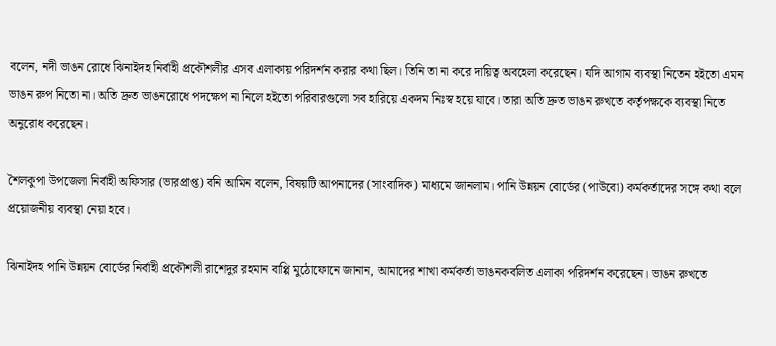বলেন, নদী ভাঙন রোধে ঝিনাইদহ নির্বাহী প্রকৌশলীর এসব এলাকায় পরিদর্শন করার কথা ছিল। তিনি তা না করে দায়িত্ব অবহেলা করেছেন। যদি আগাম ব্যবস্থা নিতেন হইতো এমন ভাঙন রুপ নিতো না। অতি দ্রুত ভাঙনরোধে পদক্ষেপ না নিলে হইতো পরিবারগুলো সব হারিয়ে একদম নিঃস্ব হয়ে যাবে। তারা অতি দ্রুত ভাঙন রুখতে কর্তৃপক্ষকে ব্যবস্থা নিতে অনুরোধ করেছেন।

শৈলকুপা উপজেলা নির্বাহী অফিসার (ভারপ্রাপ্ত) বনি আমিন বলেন, বিষয়টি আপনাদের (সাংবাদিক) মাধ্যমে জানলাম। পানি উন্নয়ন বোর্ডের (পাউবো) কর্মকর্তাদের সঙ্গে কথা বলে প্রয়োজনীয় ব্যবস্থা নেয়া হবে।

ঝিনাইদহ পানি উন্নয়ন বোর্ডের নির্বাহী প্রকৌশলী রাশেদুর রহমান বাপ্পি মুঠোফোনে জানান, আমাদের শাখা কর্মকর্তা ভাঙনকবলিত এলাকা পরিদর্শন করেছেন। ভাঙন রুখতে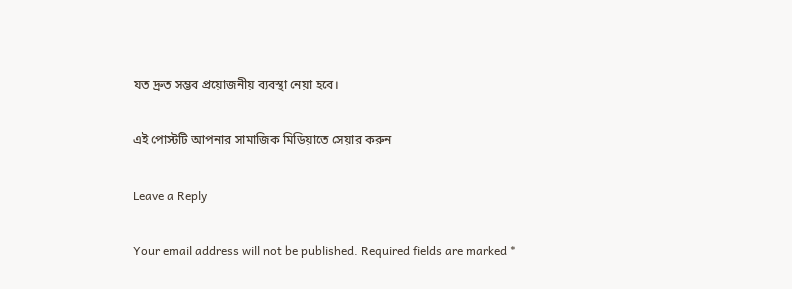যত দ্রুত সম্ভব প্রয়োজনীয় ব্যবস্থা নেয়া হবে।

এই পোস্টটি আপনার সামাজিক মিডিয়াতে সেয়ার করুন

Leave a Reply

Your email address will not be published. Required fields are marked *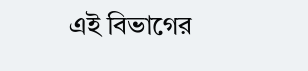এই বিভাগের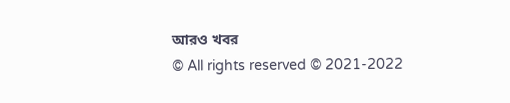আরও খবর
© All rights reserved © 2021-2022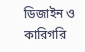ডিজাইন ও কারিগরি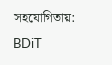সহযোগিতায়: BDiT